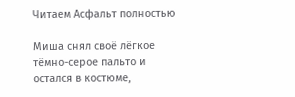Читаем Асфальт полностью

Миша снял своё лёгкое тёмно-серое пальто и остался в костюме,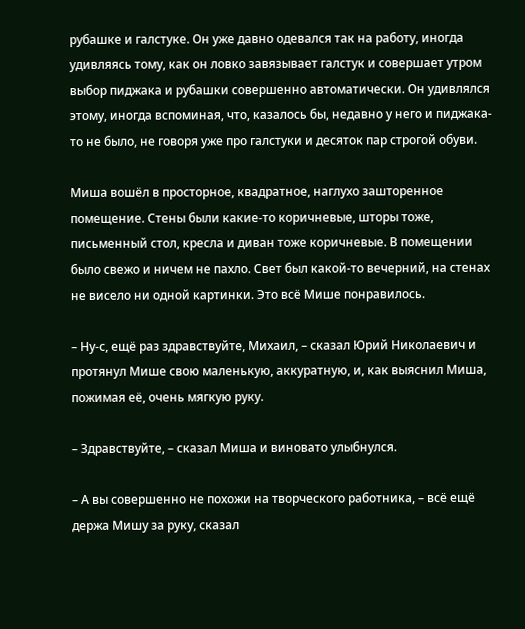рубашке и галстуке. Он уже давно одевался так на работу, иногда удивляясь тому, как он ловко завязывает галстук и совершает утром выбор пиджака и рубашки совершенно автоматически. Он удивлялся этому, иногда вспоминая, что, казалось бы, недавно у него и пиджака-то не было, не говоря уже про галстуки и десяток пар строгой обуви.

Миша вошёл в просторное, квадратное, наглухо зашторенное помещение. Стены были какие-то коричневые, шторы тоже, письменный стол, кресла и диван тоже коричневые. В помещении было свежо и ничем не пахло. Свет был какой-то вечерний, на стенах не висело ни одной картинки. Это всё Мише понравилось.

– Ну-с, ещё раз здравствуйте, Михаил, – сказал Юрий Николаевич и протянул Мише свою маленькую, аккуратную, и, как выяснил Миша, пожимая её, очень мягкую руку.

– Здравствуйте, – сказал Миша и виновато улыбнулся.

– А вы совершенно не похожи на творческого работника, – всё ещё держа Мишу за руку, сказал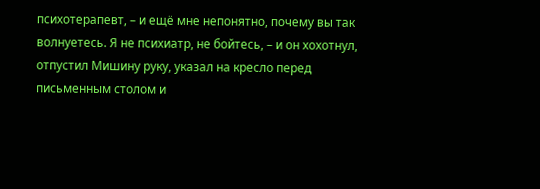психотерапевт, – и ещё мне непонятно, почему вы так волнуетесь. Я не психиатр, не бойтесь, – и он хохотнул, отпустил Мишину руку, указал на кресло перед письменным столом и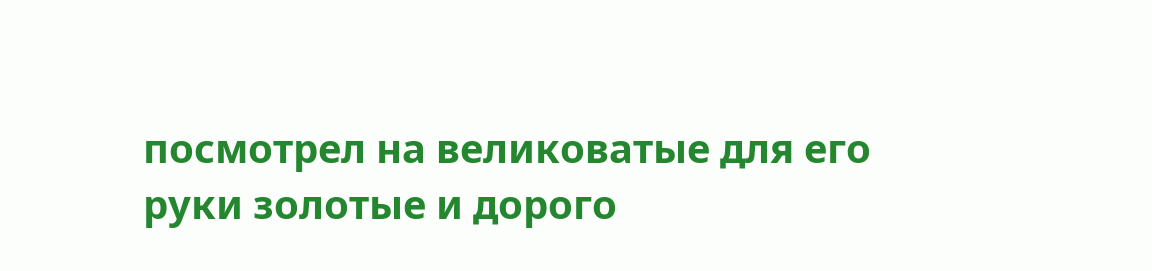посмотрел на великоватые для его руки золотые и дорого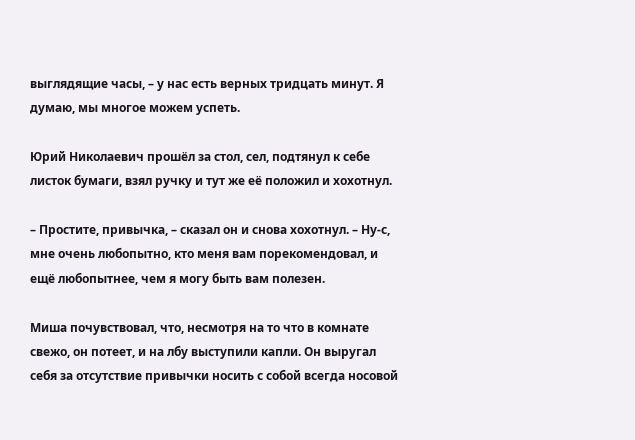выглядящие часы, – у нас есть верных тридцать минут. Я думаю, мы многое можем успеть.

Юрий Николаевич прошёл за стол, сел, подтянул к себе листок бумаги, взял ручку и тут же её положил и хохотнул.

– Простите, привычка, – сказал он и снова хохотнул. – Ну-с, мне очень любопытно, кто меня вам порекомендовал, и ещё любопытнее, чем я могу быть вам полезен.

Миша почувствовал, что, несмотря на то что в комнате свежо, он потеет, и на лбу выступили капли. Он выругал себя за отсутствие привычки носить с собой всегда носовой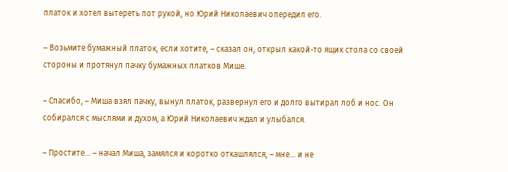платок и хотел вытереть пот рукой, но Юрий Николаевич опередил его.

– Возьмите бумажный платок, если хотите, – сказал он, открыл какой-то ящик стола со своей стороны и протянул пачку бумажных платков Мише.

– Спасибо, – Миша взял пачку, вынул платок, развернул его и долго вытирал лоб и нос. Он собирался с мыслями и духом, а Юрий Николаевич ждал и улыбался.

– Простите… – начал Миша, замялся и коротко откашлялся, – мне… и не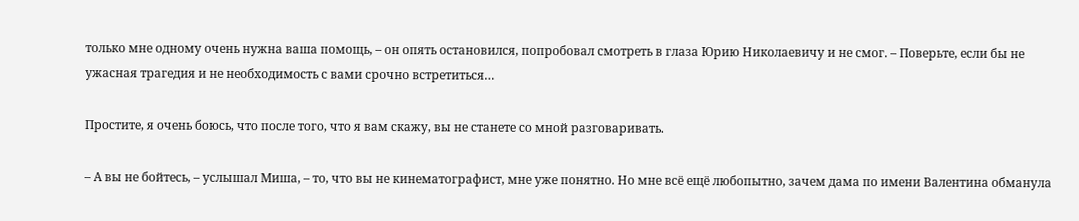только мне одному очень нужна ваша помощь, – он опять остановился, попробовал смотреть в глаза Юрию Николаевичу и не смог. – Поверьте, если бы не ужасная трагедия и не необходимость с вами срочно встретиться…

Простите, я очень боюсь, что после того, что я вам скажу, вы не станете со мной разговаривать.

– А вы не бойтесь, – услышал Миша, – то, что вы не кинематографист, мне уже понятно. Но мне всё ещё любопытно, зачем дама по имени Валентина обманула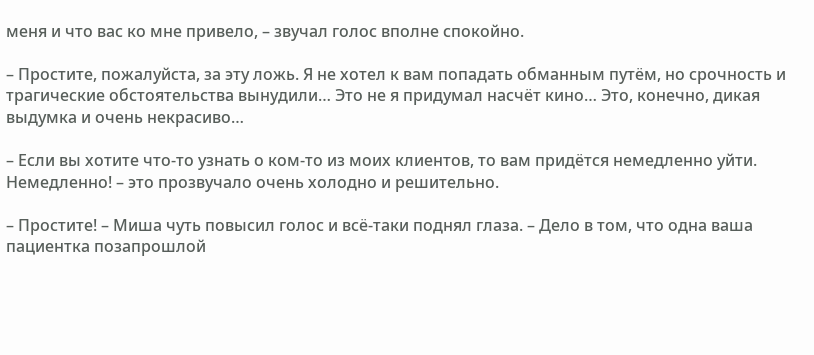меня и что вас ко мне привело, – звучал голос вполне спокойно.

– Простите, пожалуйста, за эту ложь. Я не хотел к вам попадать обманным путём, но срочность и трагические обстоятельства вынудили… Это не я придумал насчёт кино… Это, конечно, дикая выдумка и очень некрасиво…

– Если вы хотите что-то узнать о ком-то из моих клиентов, то вам придётся немедленно уйти. Немедленно! – это прозвучало очень холодно и решительно.

– Простите! – Миша чуть повысил голос и всё-таки поднял глаза. – Дело в том, что одна ваша пациентка позапрошлой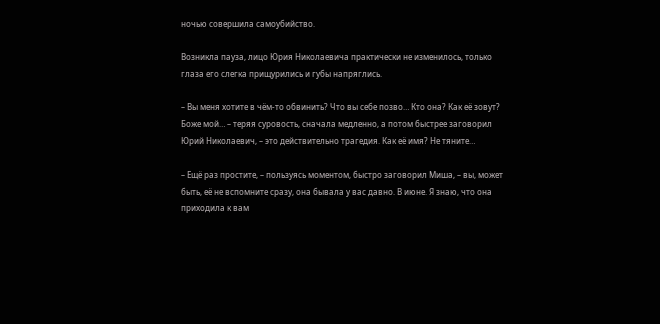ночью совершила самоубийство.

Возникла пауза, лицо Юрия Николаевича практически не изменилось, только глаза его слегка прищурились и губы напряглись.

– Вы меня хотите в чём-то обвинить? Что вы себе позво… Кто она? Как её зовут? Боже мой… – теряя суровость, сначала медленно, а потом быстрее заговорил Юрий Николаевич, – это действительно трагедия. Как её имя? Не тяните…

– Ещё раз простите, – пользуясь моментом, быстро заговорил Миша, – вы, может быть, её не вспомните сразу, она бывала у вас давно. В июне. Я знаю, что она приходила к вам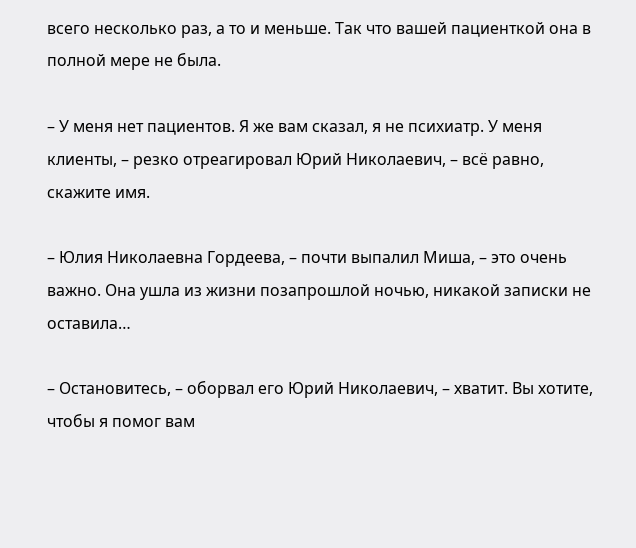всего несколько раз, а то и меньше. Так что вашей пациенткой она в полной мере не была.

– У меня нет пациентов. Я же вам сказал, я не психиатр. У меня клиенты, – резко отреагировал Юрий Николаевич, – всё равно, скажите имя.

– Юлия Николаевна Гордеева, – почти выпалил Миша, – это очень важно. Она ушла из жизни позапрошлой ночью, никакой записки не оставила…

– Остановитесь, – оборвал его Юрий Николаевич, – хватит. Вы хотите, чтобы я помог вам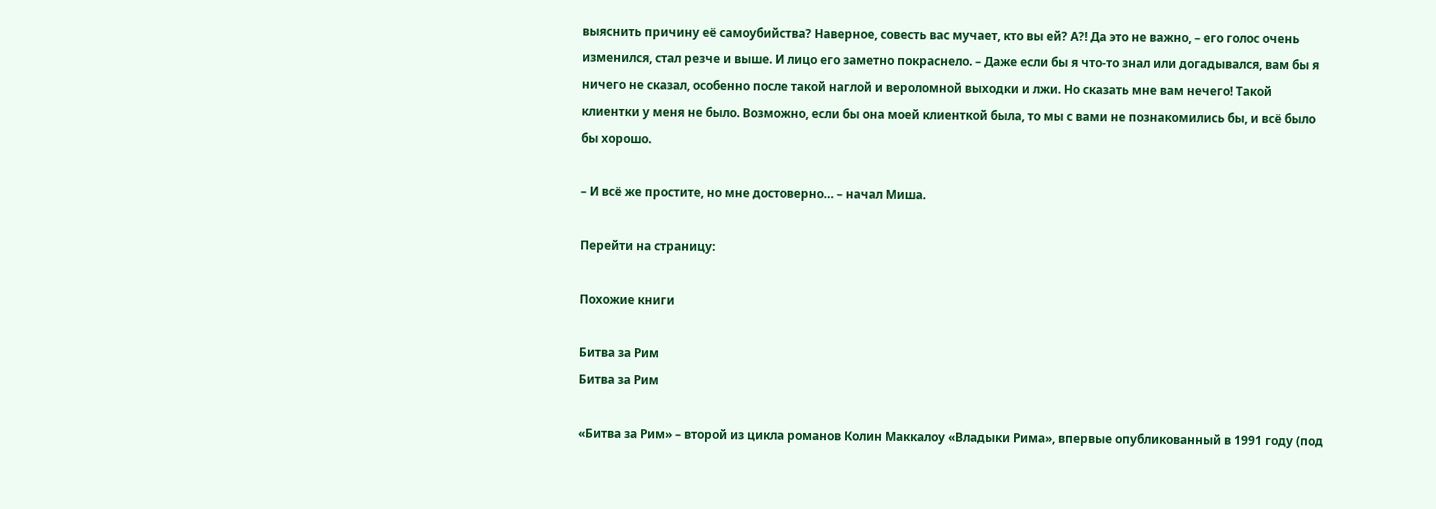выяснить причину её самоубийства? Наверное, совесть вас мучает, кто вы ей? А?! Да это не важно, – его голос очень изменился, стал резче и выше. И лицо его заметно покраснело. – Даже если бы я что-то знал или догадывался, вам бы я ничего не сказал, особенно после такой наглой и вероломной выходки и лжи. Но сказать мне вам нечего! Такой клиентки у меня не было. Возможно, если бы она моей клиенткой была, то мы с вами не познакомились бы, и всё было бы хорошо.

– И всё же простите, но мне достоверно… – начал Миша.

Перейти на страницу:

Похожие книги

Битва за Рим
Битва за Рим

«Битва за Рим» – второй из цикла романов Колин Маккалоу «Владыки Рима», впервые опубликованный в 1991 году (под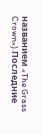названием «The Grass Crown»).Последние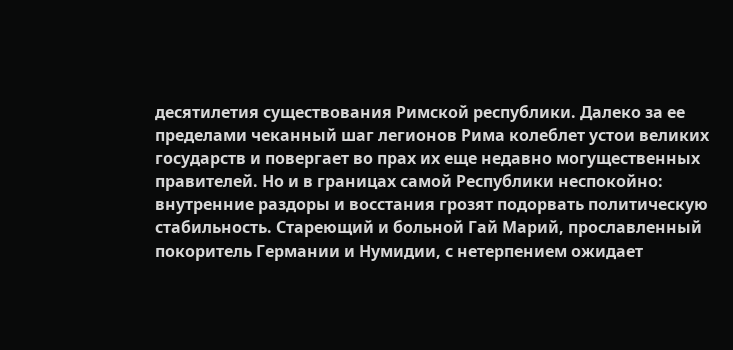десятилетия существования Римской республики. Далеко за ее пределами чеканный шаг легионов Рима колеблет устои великих государств и повергает во прах их еще недавно могущественных правителей. Но и в границах самой Республики неспокойно: внутренние раздоры и восстания грозят подорвать политическую стабильность. Стареющий и больной Гай Марий, прославленный покоритель Германии и Нумидии, с нетерпением ожидает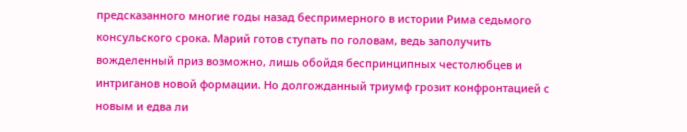предсказанного многие годы назад беспримерного в истории Рима седьмого консульского срока. Марий готов ступать по головам, ведь заполучить вожделенный приз возможно, лишь обойдя беспринципных честолюбцев и интриганов новой формации. Но долгожданный триумф грозит конфронтацией с новым и едва ли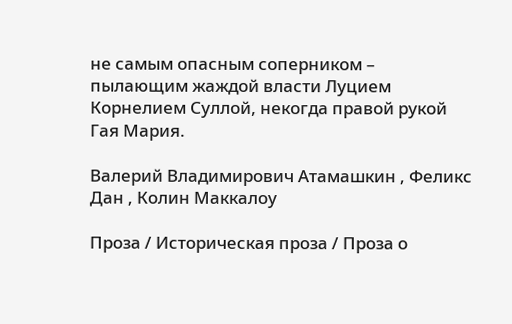не самым опасным соперником – пылающим жаждой власти Луцием Корнелием Суллой, некогда правой рукой Гая Мария.

Валерий Владимирович Атамашкин , Феликс Дан , Колин Маккалоу

Проза / Историческая проза / Проза о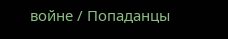войне / Попаданцы